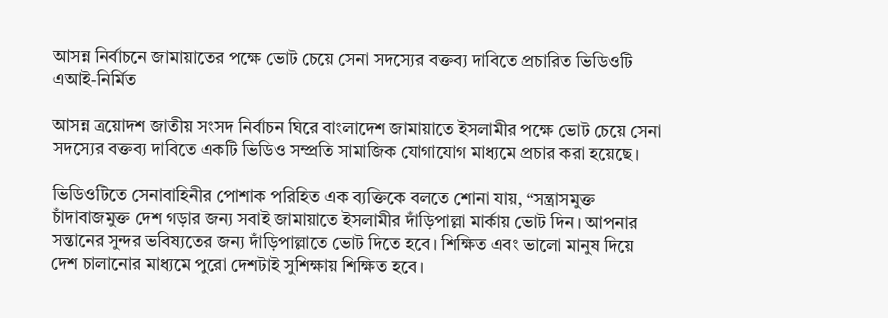আসন্ন নির্বাচনে জামায়াতের পক্ষে ভোট চেয়ে সেনা সদস্যের বক্তব্য দাবিতে প্রচারিত ভিডিওটি এআই-নির্মিত

আসন্ন ত্রয়োদশ জাতীয় সংসদ নির্বাচন ঘিরে বাংলাদেশ জামায়াতে ইসলামীর পক্ষে ভোট চেয়ে সেনা সদস্যের বক্তব্য দাবিতে একটি ভিডিও সম্প্রতি সামাজিক যোগাযোগ মাধ্যমে প্রচার করা হয়েছে।

ভিডিওটিতে সেনাবাহিনীর পোশাক পরিহিত এক ব্যক্তিকে বলতে শোনা যায়, “সন্ত্রাসমুক্ত চাঁদাবাজমুক্ত দেশ গড়ার জন্য সবাই জামায়াতে ইসলামীর দাঁড়িপাল্লা মার্কায় ভোট দিন। আপনার সন্তানের সুন্দর ভবিষ্যতের জন্য দাঁড়িপাল্লাতে ভোট দিতে হবে। শিক্ষিত এবং ভালো মানুষ দিয়ে দেশ চালানোর মাধ্যমে পুরো দেশটাই সুশিক্ষায় শিক্ষিত হবে।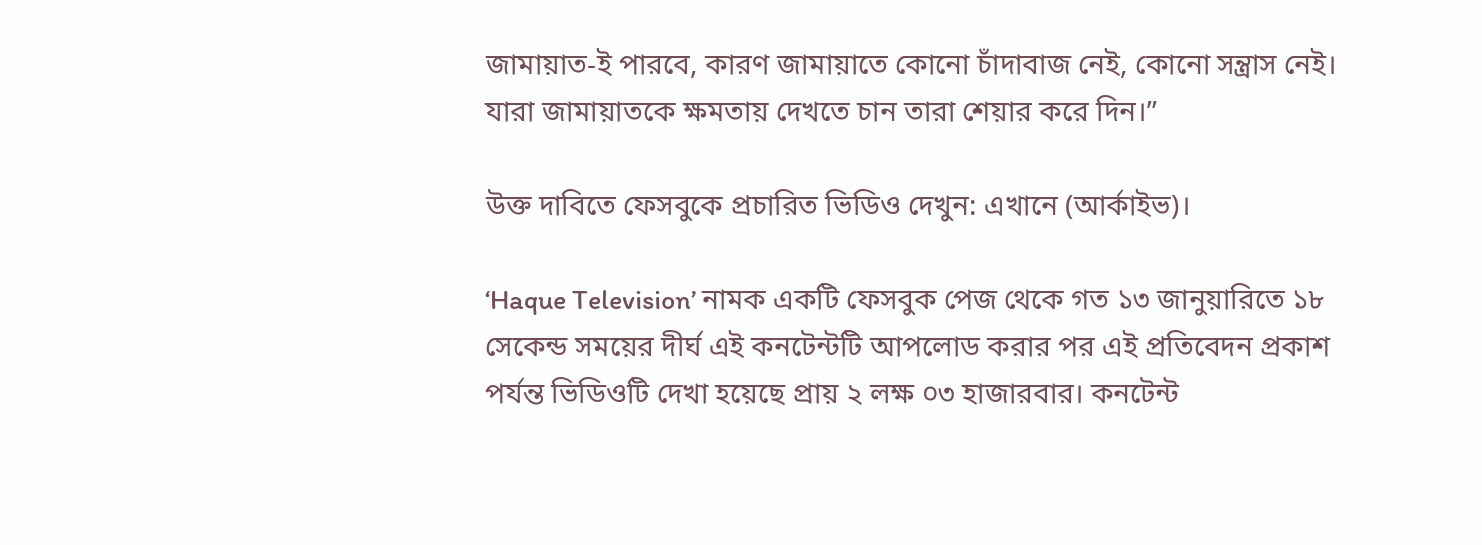জামায়াত-ই পারবে, কারণ জামায়াতে কোনো চাঁদাবাজ নেই, কোনো সন্ত্রাস নেই। যারা জামায়াতকে ক্ষমতায় দেখতে চান তারা শেয়ার করে দিন।”

উক্ত দাবিতে ফেসবুকে প্রচারিত ভিডিও দেখুন: এখানে (আর্কাইভ)।

‘Haque Television’ নামক একটি ফেসবুক পেজ থেকে গত ১৩ জানুয়ারিতে ১৮ সেকেন্ড সময়ের দীর্ঘ এই কনটেন্টটি আপলোড করার পর এই প্রতিবেদন প্রকাশ পর্যন্ত ভিডিওটি দেখা হয়েছে প্রায় ২ লক্ষ ০৩ হাজারবার। কনটেন্ট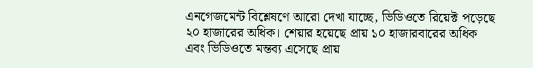এনগেজমেন্ট বিশ্লেষণে আরো দেখা যাচ্ছে, ভিডিওতে রিয়েক্ট পড়েছে ২০ হাজারের অধিক। শেয়ার হয়েছে প্রায় ১০ হাজারবারের অধিক এবং ভিডিওতে মন্তব্য এসেছে প্রায়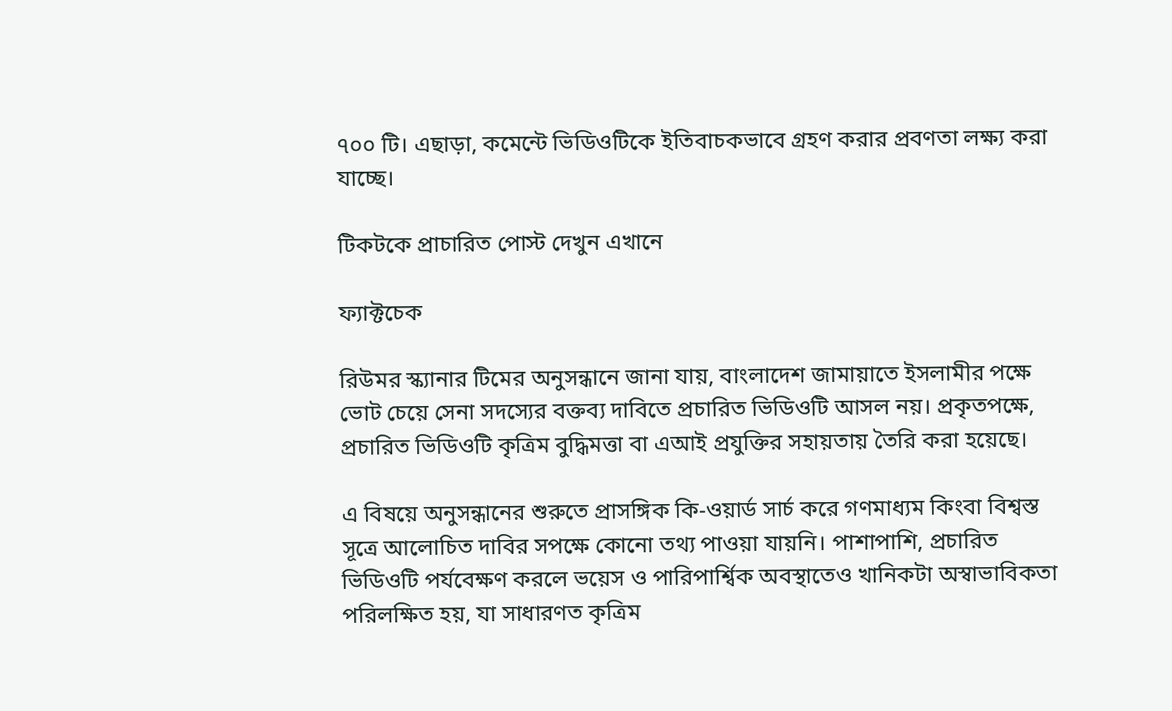৭০০ টি। এছাড়া, কমেন্টে ভিডিওটিকে ইতিবাচকভাবে গ্রহণ করার প্রবণতা লক্ষ্য করা যাচ্ছে।

টিকটকে প্রাচারিত পোস্ট দেখুন এখানে

ফ্যাক্টচেক

রিউমর স্ক্যানার টিমের অনুসন্ধানে জানা যায়, বাংলাদেশ জামায়াতে ইসলামীর পক্ষে ভোট চেয়ে সেনা সদস্যের বক্তব্য দাবিতে প্রচারিত ভিডিওটি আসল নয়। প্রকৃতপক্ষে, প্রচারিত ভিডিওটি কৃত্রিম বুদ্ধিমত্তা বা এআই প্রযুক্তির সহায়তায় তৈরি করা হয়েছে।

এ বিষয়ে অনুসন্ধানের শুরুতে প্রাসঙ্গিক কি-ওয়ার্ড সার্চ করে গণমাধ্যম কিংবা বিশ্বস্ত সূত্রে আলোচিত দাবির সপক্ষে কোনো তথ্য পাওয়া যায়নি। পাশাপাশি, প্রচারিত ভিডিওটি পর্যবেক্ষণ করলে ভয়েস ও পারিপার্শ্বিক অবস্থাতেও খানিকটা অস্বাভাবিকতা পরিলক্ষিত হয়, যা সাধারণত কৃত্রিম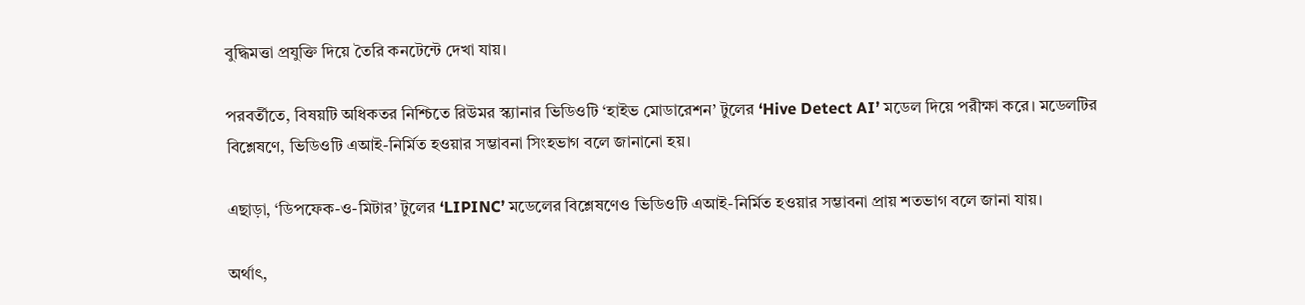বুদ্ধিমত্তা প্রযুক্তি দিয়ে তৈরি কনটেন্টে দেখা যায়।

পরবর্তীতে, বিষয়টি অধিকতর নিশ্চিতে রিউমর স্ক্যানার ভিডিওটি ‘হাইভ মোডারেশন’ টুলের ‘Hive Detect AI’ মডেল দিয়ে পরীক্ষা করে। মডেলটির বিশ্লেষণে, ভিডিওটি এআই-নির্মিত হওয়ার সম্ভাবনা সিংহভাগ বলে জানানো হয়।

এছাড়া, ‘ডিপফেক-ও-মিটার’ টুলের ‘LIPINC’ মডেলের বিশ্লেষণেও ভিডিওটি এআই-নির্মিত হওয়ার সম্ভাবনা প্রায় শতভাগ বলে জানা যায়।

অর্থাৎ,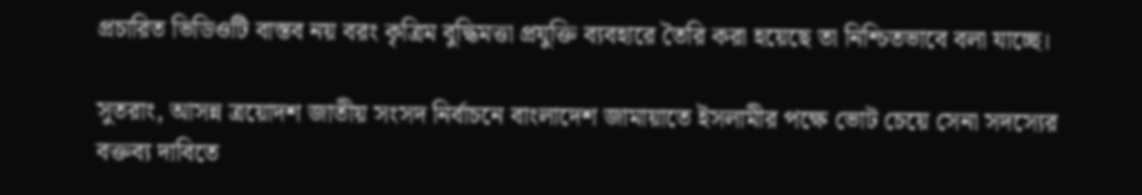প্রচারিত ভিডিওটি বাস্তব নয় বরং কৃত্রিম বুদ্ধিমত্তা প্রযুক্তি ব্যবহারে তৈরি করা হয়েছে তা নিশ্চিতভাবে বলা যাচ্ছে।

সুতরাং, আসন্ন ত্রয়োদশ জাতীয় সংসদ নির্বাচনে বাংলাদেশ জামায়াতে ইসলামীর পক্ষে ভোট চেয়ে সেনা সদস্যের বক্তব্য দাবিতে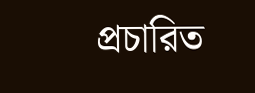প্রচারিত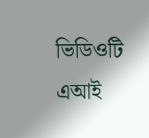ভিডিওটি এআই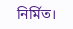নির্মিত।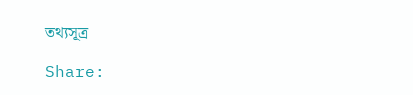তথ্যসূত্র

Share: